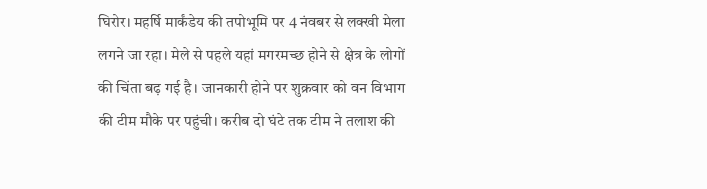घिरोर। महर्षि मार्कंडेय की तपोभूमि पर 4 नंवबर से लक्खी मेला लगने जा रहा। मेले से पहले यहां मगरमच्छ होने से क्षेत्र के लोगों की चिंता बढ़ गई है। जानकारी होने पर शुक्रवार को वन विभाग की टीम मौके पर पहुंची। करीब दो घंटे तक टीम ने तलाश की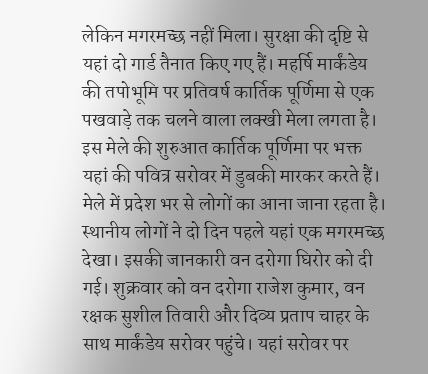लेकिन मगरमच्छ नहीं मिला। सुरक्षा की दृष्टि से यहां दो गार्ड तैनात किए गए हैं। महर्षि मार्कंडेय की तपोभूमि पर प्रतिवर्ष कार्तिक पूर्णिमा से एक पखवाड़े तक चलने वाला लक्खी मेला लगता है। इस मेले की शुरुआत कार्तिक पूर्णिमा पर भक्त यहां की पवित्र सरोवर में डुबकी मारकर करते हैं। मेले में प्रदेश भर से लोगों का आना जाना रहता है। स्थानीय लोगों ने दो दिन पहले यहां एक मगरमच्छ देखा। इसकी जानकारी वन दरोगा घिरोर को दी गई। शुक्रवार को वन दरोगा राजेश कुमार, वन रक्षक सुशील तिवारी और दिव्य प्रताप चाहर के साथ मार्कंडेय सरोवर पहुंचे। यहां सरोवर पर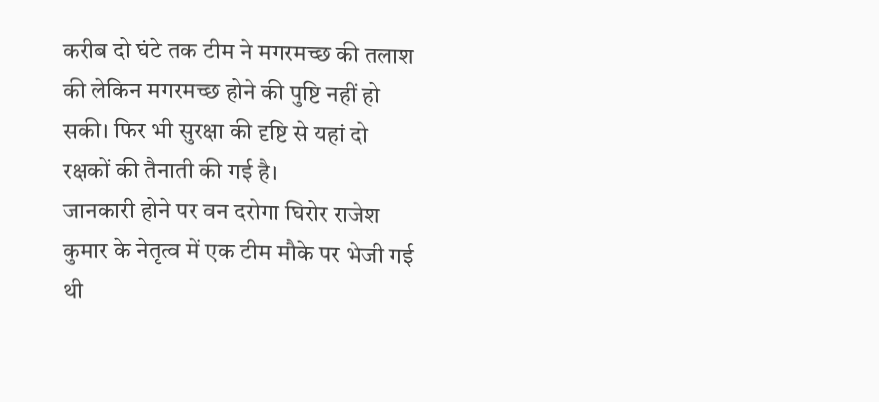करीब दो घंटे तक टीम ने मगरमच्छ की तलाश की लेकिन मगरमच्छ होने की पुष्टि नहीं हो सकी। फिर भी सुरक्षा की दृष्टि से यहां दो रक्षकों की तैनाती की गई है।
जानकारी होने पर वन दरोगा घिरोर राजेश कुमार के नेतृत्व में एक टीम मौके पर भेजी गई थी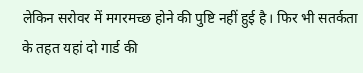लेकिन सरोवर में मगरमच्छ होने की पुष्टि नहीं हुई है। फिर भी सतर्कता के तहत यहां दो गार्ड की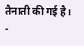तैनाती की गई है।
-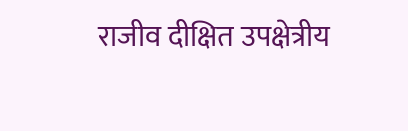राजीव दीक्षित उपक्षेत्रीय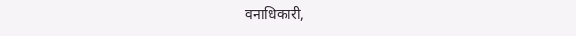वनाधिकारी,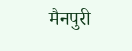मैनपुरी